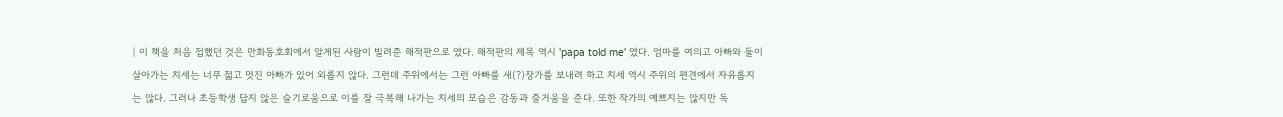| 이 책을 처음 접했던 것은 만화동호회에서 알게된 사람이 빌려준 해적판으로 였다. 해적판의 제목 역시 'papa told me' 였다. 엄마를 여의고 아빠와 둘이 살아가는 치세는 너무 젊고 멋진 아빠가 있어 외롭지 않다. 그런데 주위에서는 그런 아빠를 새(?)장가를 보내려 하고 치세 역시 주위의 편견에서 자유롭지는 않다. 그러나 초등학생 답지 않은 슬기로움으로 이를 잘 극복해 나가는 치세의 모습은 감동과 즐거움을 준다. 또한 작가의 예쁘지는 않지만 독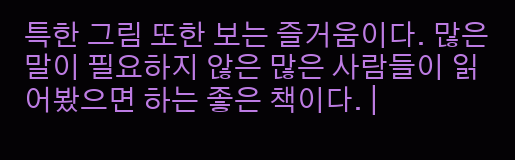특한 그림 또한 보는 즐거움이다. 많은 말이 필요하지 않은 많은 사람들이 읽어봤으면 하는 좋은 책이다. |